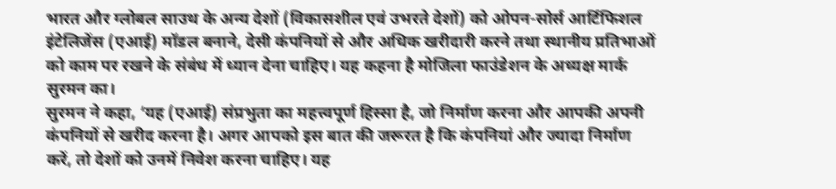भारत और ग्लोबल साउथ के अन्य देशों (विकासशील एवं उभरते देशों) को ओपन-सोर्स आर्टिफिशल इंटेलिजेंस (एआई) मॉडल बनाने, देसी कंपनियों से और अधिक खरीदारी करने तथा स्थानीय प्रतिभाओं को काम पर रखने के संबंध में ध्यान देना चाहिए। यह कहना है मोजिला फाउंडेशन के अध्यक्ष मार्क सुरमन का।
सुरमन ने कहा, ‘यह (एआई) संप्रभुता का महत्त्वपूर्ण हिस्सा है, जो निर्माण करना और आपकी अपनी कंपनियों से खरीद करना है। अगर आपको इस बात की जरूरत है कि कंपनियां और ज्यादा निर्माण करें, तो देशों को उनमें निवेश करना चाहिए। यह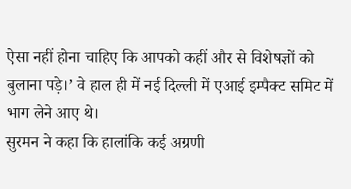ऐसा नहीं होना चाहिए कि आपको कहीं और से विशेषज्ञों को बुलाना पड़े।’ वे हाल ही में नई दिल्ली में एआई इम्पैक्ट समिट में भाग लेने आए थे।
सुरमन ने कहा कि हालांकि कई अग्रणी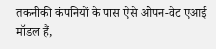तकनीकी कंपनियों के पास ऐसे ओपन-वेट एआई मॉडल हैं,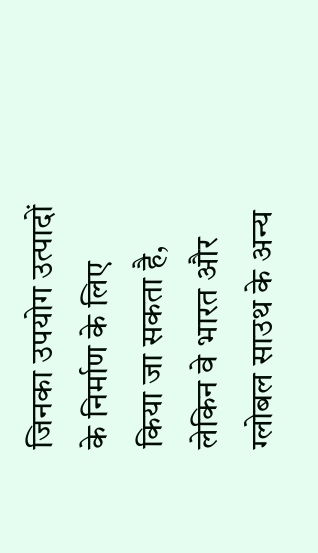जिनका उपयोग उत्पादों के निर्माण के लिए किया जा सकता है, लेकिन वे भारत और ग्लोबल साउथ के अन्य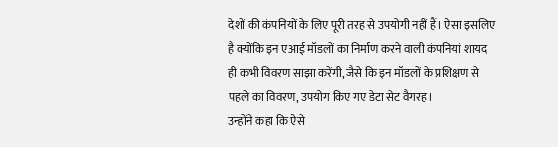देशों की कंपनियों के लिए पूरी तरह से उपयोगी नहीं हैं। ऐसा इसलिए है क्योंकि इन एआई मॉडलों का निर्माण करने वाली कंपनियां शायद ही कभी विवरण साझा करेंगी, जैसे कि इन मॉडलों के प्रशिक्षण से पहले का विवरण, उपयोग किए गए डेटा सेट वैगरह।
उन्होंने कहा कि ऐसे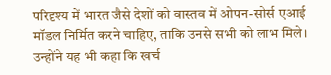परिदृश्य में भारत जैसे देशों को वास्तव में ओपन-सोर्स एआई मॉडल निर्मित करने चाहिए, ताकि उनसे सभी को लाभ मिले। उन्होंने यह भी कहा कि खर्च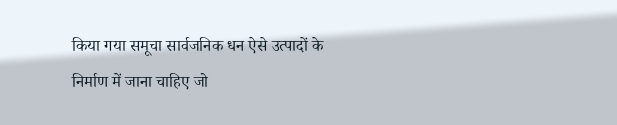किया गया समूचा सार्वजनिक धन ऐसे उत्पादों के निर्माण में जाना चाहिए जो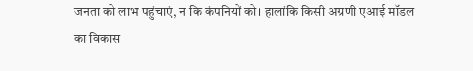जनता को लाभ पहुंचाएं, न कि कंपनियों को। हालांकि किसी अग्रणी एआई मॉडल का विकास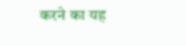करने का यह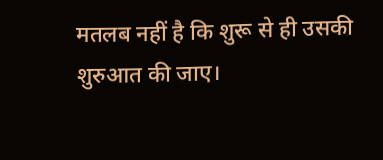मतलब नहीं है कि शुरू से ही उसकी शुरुआत की जाए।